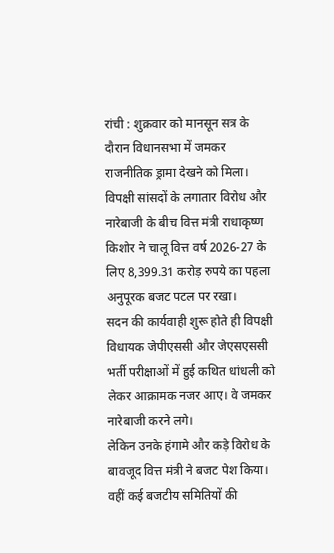रांची : शुक्रवार को मानसून सत्र के दौरान विधानसभा में जमकर राजनीतिक ड्रामा देखने को मिला। विपक्षी सांसदों के लगातार विरोध और नारेबाजी के बीच वित्त मंत्री राधाकृष्ण किशोर ने चालू वित्त वर्ष 2026-27 के लिए 8,399.31 करोड़ रुपये का पहला अनुपूरक बजट पटल पर रखा।
सदन की कार्यवाही शुरू होते ही विपक्षी विधायक जेपीएससी और जेएसएससी भर्ती परीक्षाओं में हुई कथित धांधली को लेकर आक्रामक नजर आए। वे जमकर नारेबाजी करने लगे।
लेकिन उनके हंगामे और कड़े विरोध के बावजूद वित्त मंत्री ने बजट पेश किया। वहीं कई बजटीय समितियों की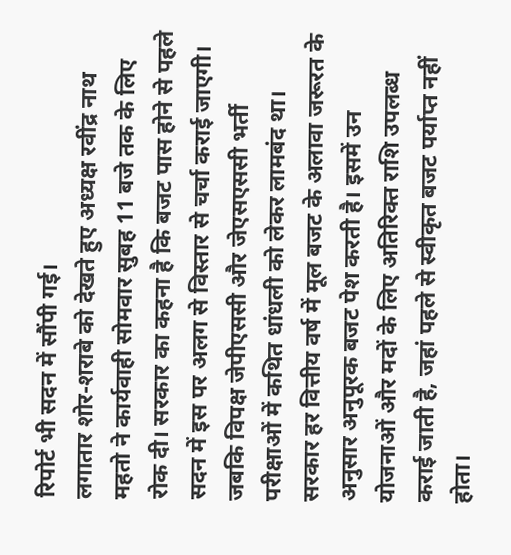रिपोर्ट भी सदन में सौंपी गई।
लगातार शोर-शराबे को देखते हुए अध्यक्ष रवींद्र नाथ महतो ने कार्यवाही सोमवार सुबह 11 बजे तक के लिए रोक दी। सरकार का कहना है कि बजट पास होने से पहले सदन में इस पर अलग से विस्तार से चर्चा कराई जाएगी। जबकि विपक्ष जेपीएससी और जेएसएससी भर्ती परीक्षाओं में कथित धांधली को लेकर लामबंद था।
सरकार हर वित्तीय वर्ष में मूल बजट के अलावा जरूरत के अनुसार अनुपूरक बजट पेश करती है। इसमें उन योजनाओं और मदों के लिए अतिरिक्त राशि उपलब्ध कराई जाती है, जहां पहले से स्वीकृत बजट पर्याप्त नहीं होता।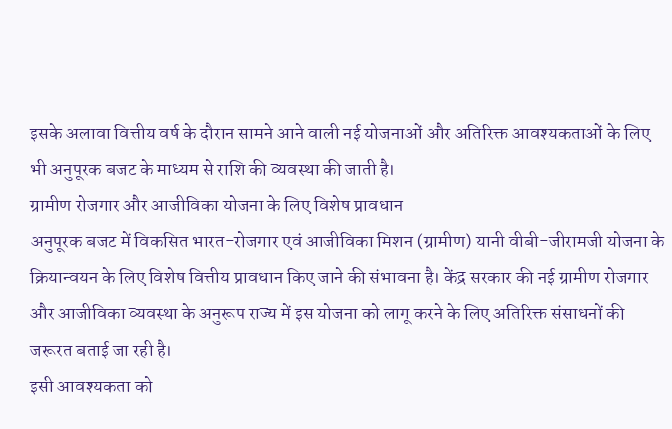इसके अलावा वित्तीय वर्ष के दौरान सामने आने वाली नई योजनाओं और अतिरिक्त आवश्यकताओं के लिए भी अनुपूरक बजट के माध्यम से राशि की व्यवस्था की जाती है।
ग्रामीण रोजगार और आजीविका योजना के लिए विशेष प्रावधान
अनुपूरक बजट में विकसित भारत-रोजगार एवं आजीविका मिशन (ग्रामीण) यानी वीबी-जीरामजी योजना के क्रियान्वयन के लिए विशेष वित्तीय प्रावधान किए जाने की संभावना है। केंद्र सरकार की नई ग्रामीण रोजगार और आजीविका व्यवस्था के अनुरूप राज्य में इस योजना को लागू करने के लिए अतिरिक्त संसाधनों की जरूरत बताई जा रही है।
इसी आवश्यकता को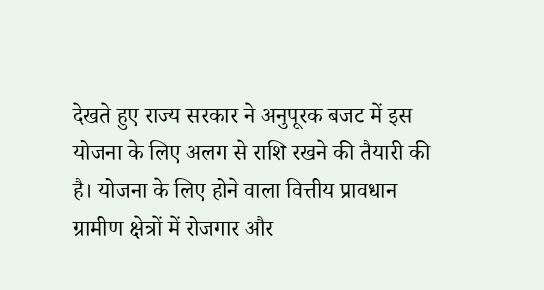देखते हुए राज्य सरकार ने अनुपूरक बजट में इस योजना के लिए अलग से राशि रखने की तैयारी की है। योजना के लिए होने वाला वित्तीय प्रावधान ग्रामीण क्षेत्रों में रोजगार और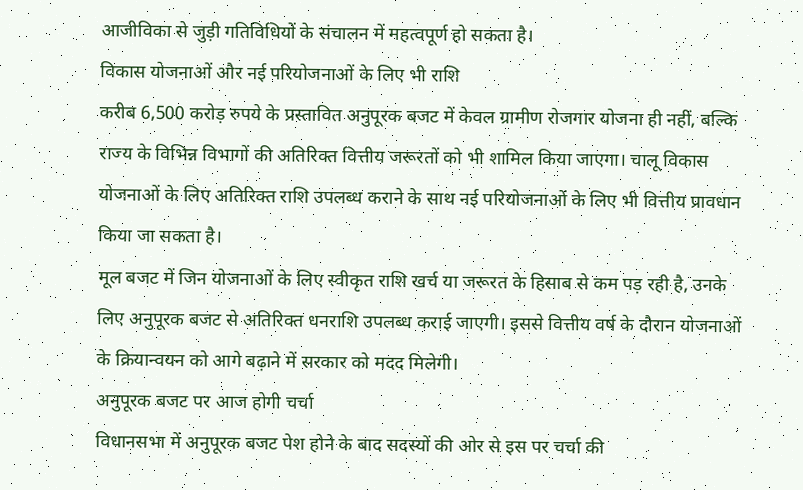आजीविका से जुड़ी गतिविधियों के संचालन में महत्वपूर्ण हो सकता है।
विकास योजनाओं और नई परियोजनाओं के लिए भी राशि
करीब 6,500 करोड़ रुपये के प्रस्तावित अनुपूरक बजट में केवल ग्रामीण रोजगार योजना ही नहीं, बल्कि राज्य के विभिन्न विभागों की अतिरिक्त वित्तीय जरूरतों को भी शामिल किया जाएगा। चालू विकास योजनाओं के लिए अतिरिक्त राशि उपलब्ध कराने के साथ नई परियोजनाओं के लिए भी वित्तीय प्रावधान किया जा सकता है।
मूल बजट में जिन योजनाओं के लिए स्वीकृत राशि खर्च या जरूरत के हिसाब से कम पड़ रही है, उनके लिए अनुपूरक बजट से अतिरिक्त धनराशि उपलब्ध कराई जाएगी। इससे वित्तीय वर्ष के दौरान योजनाओं के क्रियान्वयन को आगे बढ़ाने में सरकार को मदद मिलेगी।
अनुपूरक बजट पर आज होगी चर्चा
विधानसभा में अनुपूरक बजट पेश होने के बाद सदस्यों की ओर से इस पर चर्चा की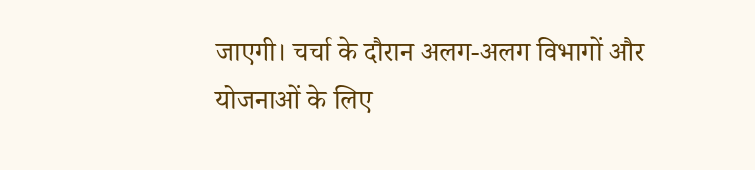जाएगी। चर्चा के दौरान अलग-अलग विभागों और योजनाओं के लिए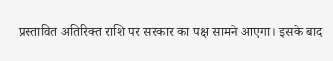प्रस्तावित अतिरिक्त राशि पर सरकार का पक्ष सामने आएगा। इसके बाद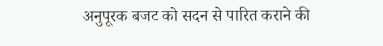अनुपूरक बजट को सदन से पारित कराने की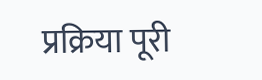प्रक्रिया पूरी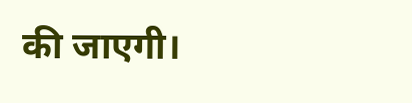की जाएगी।